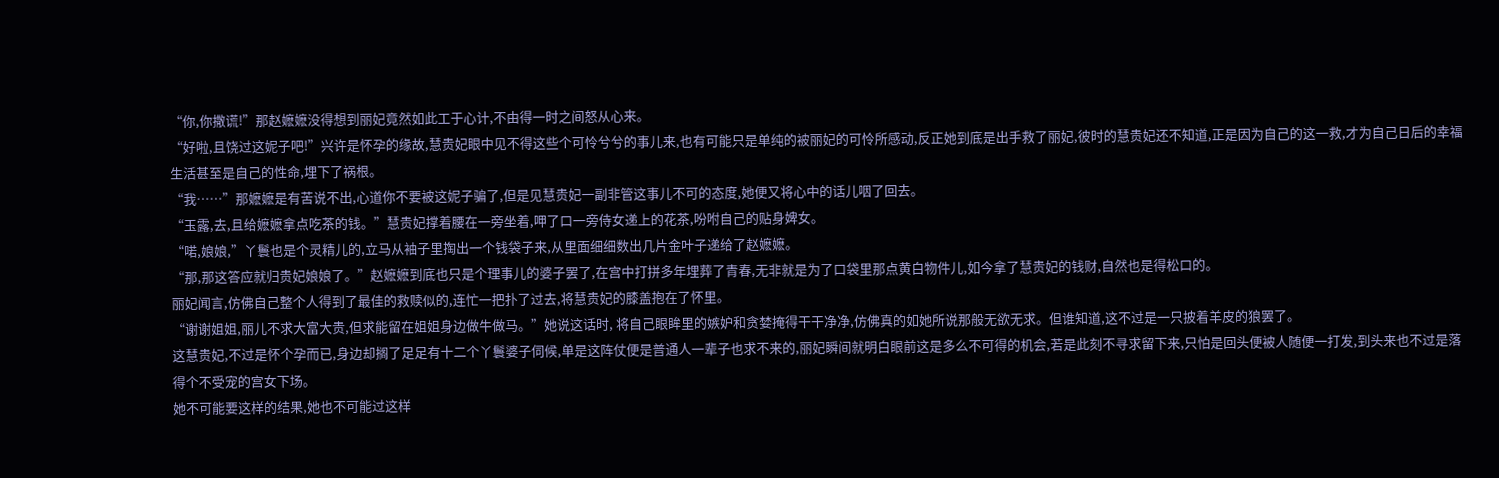“你,你撒谎!”那赵嬷嬷没得想到丽妃竟然如此工于心计,不由得一时之间怒从心来。
“好啦,且饶过这妮子吧!”兴许是怀孕的缘故,慧贵妃眼中见不得这些个可怜兮兮的事儿来,也有可能只是单纯的被丽妃的可怜所感动,反正她到底是出手救了丽妃,彼时的慧贵妃还不知道,正是因为自己的这一救,才为自己日后的幸福生活甚至是自己的性命,埋下了祸根。
“我……”那嬷嬷是有苦说不出,心道你不要被这妮子骗了,但是见慧贵妃一副非管这事儿不可的态度,她便又将心中的话儿咽了回去。
“玉露,去,且给嬷嬷拿点吃茶的钱。”慧贵妃撑着腰在一旁坐着,呷了口一旁侍女递上的花茶,吩咐自己的贴身婢女。
“喏,娘娘,”丫鬟也是个灵精儿的,立马从袖子里掏出一个钱袋子来,从里面细细数出几片金叶子递给了赵嬷嬷。
“那,那这答应就归贵妃娘娘了。”赵嬷嬷到底也只是个理事儿的婆子罢了,在宫中打拼多年埋葬了青春,无非就是为了口袋里那点黄白物件儿,如今拿了慧贵妃的钱财,自然也是得松口的。
丽妃闻言,仿佛自己整个人得到了最佳的救赎似的,连忙一把扑了过去,将慧贵妃的膝盖抱在了怀里。
“谢谢姐姐,丽儿不求大富大贵,但求能留在姐姐身边做牛做马。”她说这话时, 将自己眼眸里的嫉妒和贪婪掩得干干净净,仿佛真的如她所说那般无欲无求。但谁知道,这不过是一只披着羊皮的狼罢了。
这慧贵妃,不过是怀个孕而已,身边却搁了足足有十二个丫鬟婆子伺候,单是这阵仗便是普通人一辈子也求不来的,丽妃瞬间就明白眼前这是多么不可得的机会,若是此刻不寻求留下来,只怕是回头便被人随便一打发,到头来也不过是落得个不受宠的宫女下场。
她不可能要这样的结果,她也不可能过这样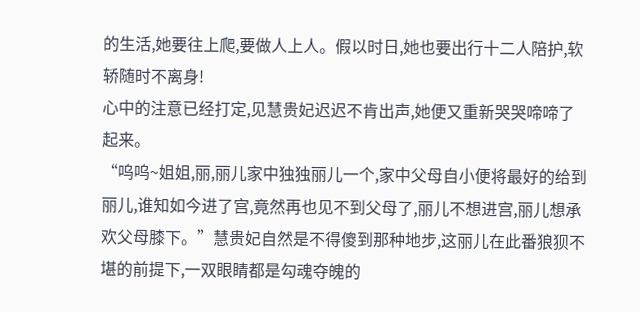的生活,她要往上爬,要做人上人。假以时日,她也要出行十二人陪护,软轿随时不离身!
心中的注意已经打定,见慧贵妃迟迟不肯出声,她便又重新哭哭啼啼了起来。
“呜呜~姐姐,丽,丽儿家中独独丽儿一个,家中父母自小便将最好的给到丽儿,谁知如今进了宫,竟然再也见不到父母了,丽儿不想进宫,丽儿想承欢父母膝下。”慧贵妃自然是不得傻到那种地步,这丽儿在此番狼狈不堪的前提下,一双眼睛都是勾魂夺魄的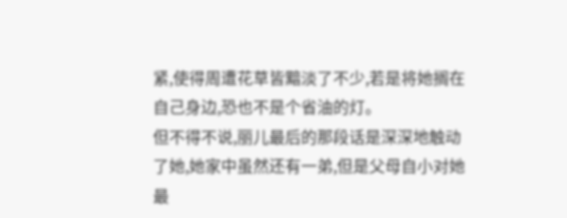紧,使得周遭花草皆黯淡了不少,若是将她搁在自己身边,恐也不是个省油的灯。
但不得不说,丽儿最后的那段话是深深地触动了她,她家中虽然还有一弟,但是父母自小对她最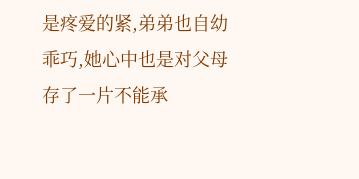是疼爱的紧,弟弟也自幼乖巧,她心中也是对父母存了一片不能承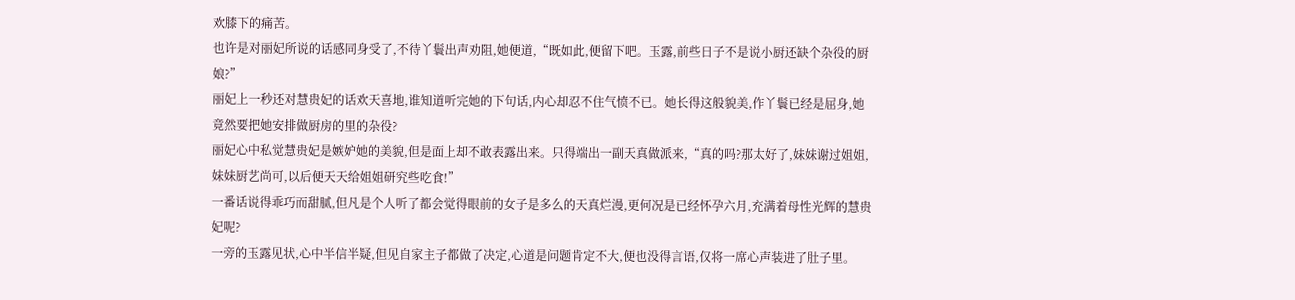欢膝下的痛苦。
也许是对丽妃所说的话感同身受了,不待丫鬟出声劝阻,她便道,“既如此,便留下吧。玉露,前些日子不是说小厨还缺个杂役的厨娘?”
丽妃上一秒还对慧贵妃的话欢天喜地,谁知道听完她的下句话,内心却忍不住气愤不已。她长得这般貌美,作丫鬟已经是屈身,她竟然要把她安排做厨房的里的杂役?
丽妃心中私觉慧贵妃是嫉妒她的美貌,但是面上却不敢表露出来。只得端出一副天真做派来,“真的吗?那太好了,妹妹谢过姐姐,妹妹厨艺尚可,以后便天天给姐姐研究些吃食!”
一番话说得乖巧而甜腻,但凡是个人听了都会觉得眼前的女子是多么的天真烂漫,更何况是已经怀孕六月,充满着母性光辉的慧贵妃呢?
一旁的玉露见状,心中半信半疑,但见自家主子都做了决定,心道是问题肯定不大,便也没得言语,仅将一席心声装进了肚子里。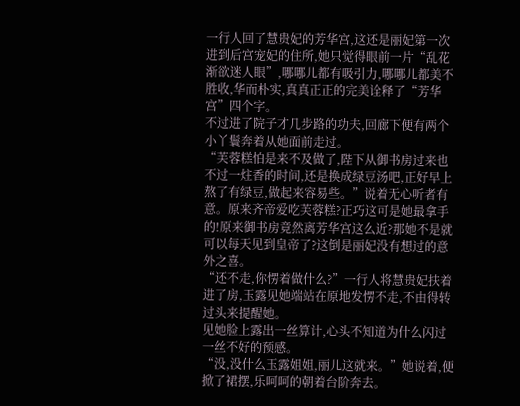一行人回了慧贵妃的芳华宫,这还是丽妃第一次进到后宫宠妃的住所,她只觉得眼前一片“乱花渐欲迷人眼”,哪哪儿都有吸引力,哪哪儿都美不胜收,华而朴实,真真正正的完美诠释了“芳华宫”四个字。
不过进了院子才几步路的功夫,回廊下便有两个小丫鬟奔着从她面前走过。
“芙蓉糕怕是来不及做了,陛下从御书房过来也不过一炷香的时间,还是换成绿豆汤吧,正好早上熬了有绿豆,做起来容易些。”说着无心听者有意。原来齐帝爱吃芙蓉糕?正巧这可是她最拿手的!原来御书房竟然离芳华宫这么近?那她不是就可以每天见到皇帝了?这倒是丽妃没有想过的意外之喜。
“还不走,你愣着做什么?”一行人将慧贵妃扶着进了房,玉露见她端站在原地发愣不走,不由得转过头来提醒她。
见她脸上露出一丝算计,心头不知道为什么闪过一丝不好的预感。
“没,没什么玉露姐姐,丽儿这就来。”她说着,便掀了裙摆,乐呵呵的朝着台阶奔去。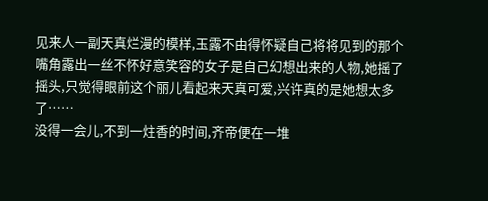见来人一副天真烂漫的模样,玉露不由得怀疑自己将将见到的那个嘴角露出一丝不怀好意笑容的女子是自己幻想出来的人物,她摇了摇头,只觉得眼前这个丽儿看起来天真可爱,兴许真的是她想太多了……
没得一会儿,不到一炷香的时间,齐帝便在一堆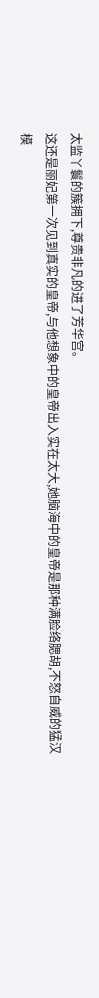太监丫鬟的簇拥下,尊贵非凡的进了芳华宫。
这还是丽妃第一次见到真实的皇帝,与他想象中的皇帝出入实在太大,她脑海中的皇帝是那种满脸络腮胡,不怒自威的猛汉模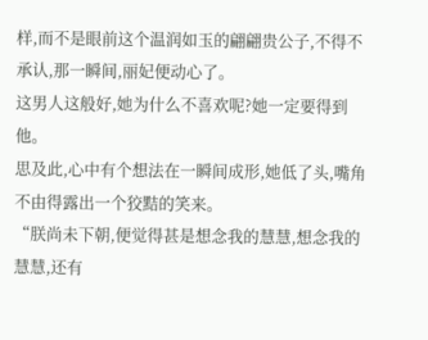样,而不是眼前这个温润如玉的翩翩贵公子,不得不承认,那一瞬间,丽妃便动心了。
这男人这般好,她为什么不喜欢呢?她一定要得到他。
思及此,心中有个想法在一瞬间成形,她低了头,嘴角不由得露出一个狡黠的笑来。
“朕尚未下朝,便觉得甚是想念我的慧慧,想念我的慧慧,还有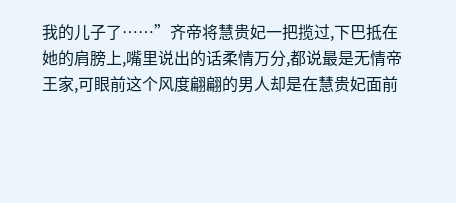我的儿子了……”齐帝将慧贵妃一把揽过,下巴抵在她的肩膀上,嘴里说出的话柔情万分,都说最是无情帝王家,可眼前这个风度翩翩的男人却是在慧贵妃面前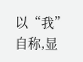以“我”自称,显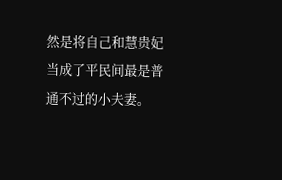然是将自己和慧贵妃当成了平民间最是普通不过的小夫妻。